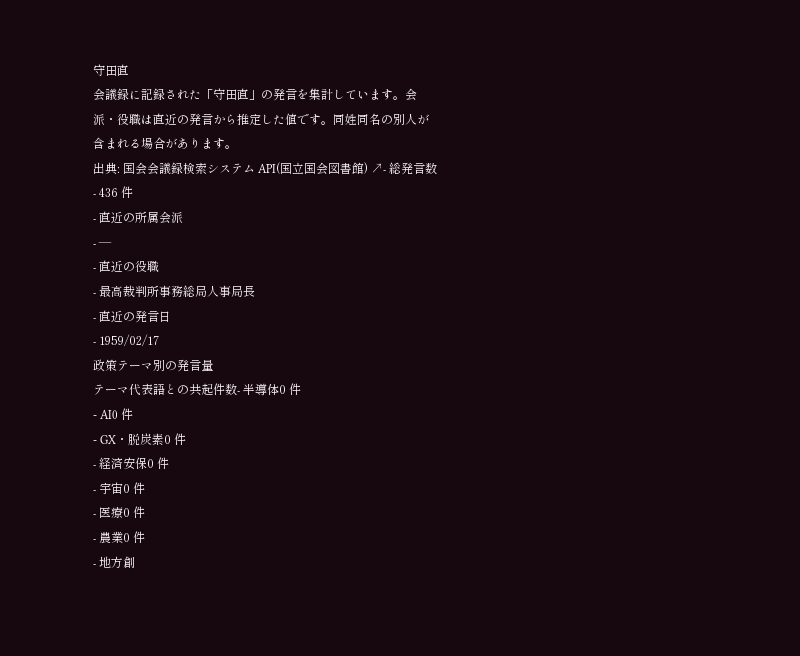守田直
会議録に記録された「守田直」の発言を集計しています。会派・役職は直近の発言から推定した値です。同姓同名の別人が含まれる場合があります。
出典: 国会会議録検索システム API(国立国会図書館) ↗- 総発言数
- 436 件
- 直近の所属会派
- —
- 直近の役職
- 最高裁判所事務総局人事局長
- 直近の発言日
- 1959/02/17
政策テーマ別の発言量
テーマ代表語との共起件数- 半導体0 件
- AI0 件
- GX・脱炭素0 件
- 経済安保0 件
- 宇宙0 件
- 医療0 件
- 農業0 件
- 地方創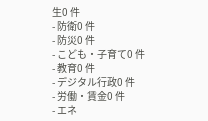生0 件
- 防衛0 件
- 防災0 件
- こども・子育て0 件
- 教育0 件
- デジタル行政0 件
- 労働・賃金0 件
- エネ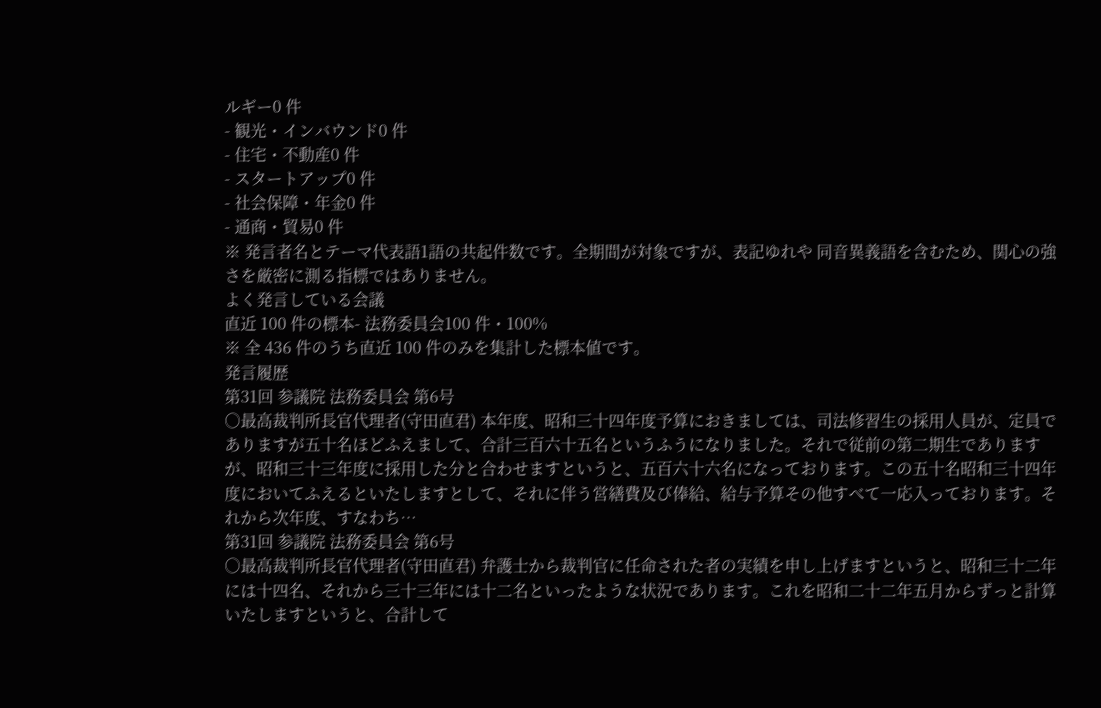ルギー0 件
- 観光・インバウンド0 件
- 住宅・不動産0 件
- スタートアップ0 件
- 社会保障・年金0 件
- 通商・貿易0 件
※ 発言者名とテーマ代表語1語の共起件数です。全期間が対象ですが、表記ゆれや 同音異義語を含むため、関心の強さを厳密に測る指標ではありません。
よく発言している会議
直近 100 件の標本- 法務委員会100 件・100%
※ 全 436 件のうち直近 100 件のみを集計した標本値です。
発言履歴
第31回 参議院 法務委員会 第6号
○最高裁判所長官代理者(守田直君) 本年度、昭和三十四年度予算におきましては、司法修習生の採用人員が、定員でありますが五十名ほどふえまして、合計三百六十五名というふうになりました。それで従前の第二期生でありますが、昭和三十三年度に採用した分と合わせますというと、五百六十六名になっております。この五十名昭和三十四年度においてふえるといたしますとして、それに伴う営繕費及び俸給、給与予算その他すべて一応入っております。それから次年度、すなわち…
第31回 参議院 法務委員会 第6号
○最高裁判所長官代理者(守田直君) 弁護士から裁判官に任命された者の実績を申し上げますというと、昭和三十二年には十四名、それから三十三年には十二名といったような状況であります。これを昭和二十二年五月からずっと計算いたしますというと、合計して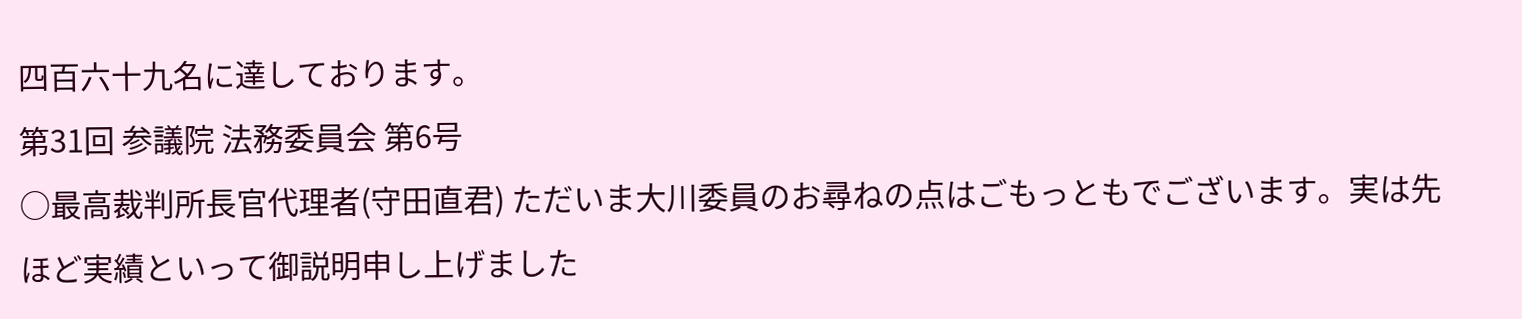四百六十九名に達しております。
第31回 参議院 法務委員会 第6号
○最高裁判所長官代理者(守田直君) ただいま大川委員のお尋ねの点はごもっともでございます。実は先ほど実績といって御説明申し上げました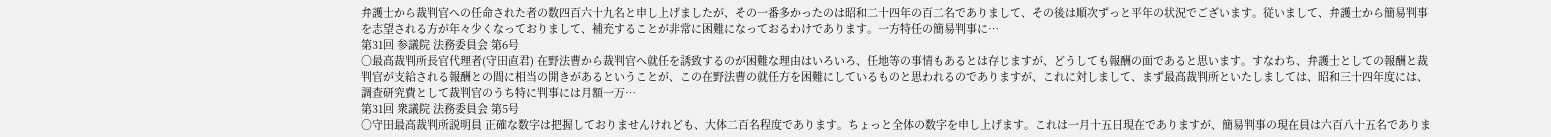弁護士から裁判官への任命された者の数四百六十九名と申し上げましたが、その一番多かったのは昭和二十四年の百二名でありまして、その後は順次ずっと平年の状況でございます。従いまして、弁護士から簡易判事を志望される方が年々少くなっておりまして、補充することが非常に困難になっておるわけであります。一方特任の簡易判事に…
第31回 参議院 法務委員会 第6号
○最高裁判所長官代理者(守田直君) 在野法曹から裁判官へ就任を誘致するのが困難な理由はいろいろ、任地等の事情もあるとは存じますが、どうしても報酬の面であると思います。すなわち、弁護士としての報酬と裁判官が支給される報酬との間に相当の開きがあるということが、この在野法曹の就任方を困難にしているものと思われるのでありますが、これに対しまして、まず最高裁判所といたしましては、昭和三十四年度には、調査研究費として裁判官のうち特に判事には月額一万…
第31回 衆議院 法務委員会 第5号
○守田最高裁判所説明員 正確な数字は把握しておりませんけれども、大体二百名程度であります。ちょっと全体の数字を申し上げます。これは一月十五日現在でありますが、簡易判事の現在員は六百八十五名でありま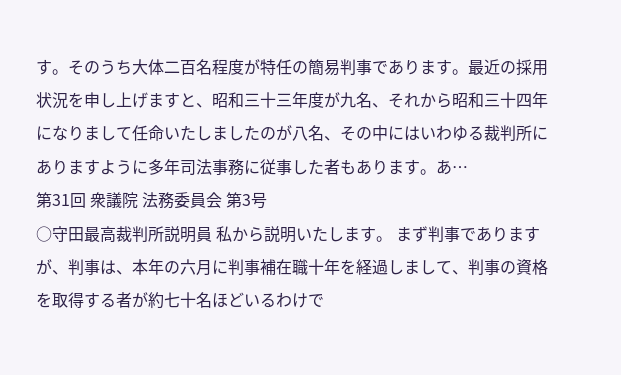す。そのうち大体二百名程度が特任の簡易判事であります。最近の採用状況を申し上げますと、昭和三十三年度が九名、それから昭和三十四年になりまして任命いたしましたのが八名、その中にはいわゆる裁判所にありますように多年司法事務に従事した者もあります。あ…
第31回 衆議院 法務委員会 第3号
○守田最高裁判所説明員 私から説明いたします。 まず判事でありますが、判事は、本年の六月に判事補在職十年を経過しまして、判事の資格を取得する者が約七十名ほどいるわけで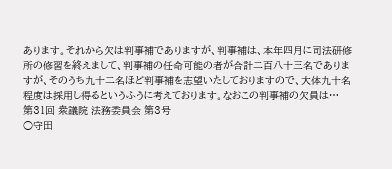あります。それから欠は判事補でありますが、判事補は、本年四月に司法研修所の修習を終えまして、判事補の任命可能の者が合計二百八十三名でありますが、そのうち九十二名ほど判事補を志望いたしておりますので、大体九十名程度は採用し得るというふうに考えております。なおこの判事補の欠員は…
第31回 衆議院 法務委員会 第3号
○守田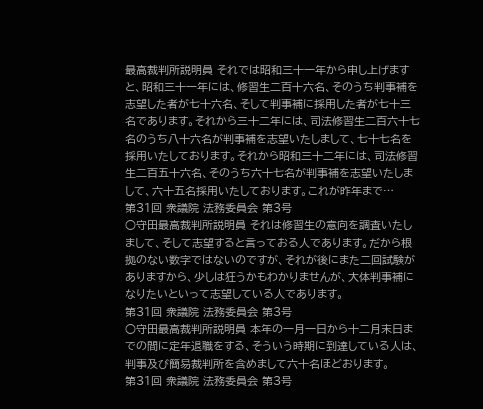最高裁判所説明員 それでは昭和三十一年から申し上げますと、昭和三十一年には、修習生二百十六名、そのうち判事補を志望した者が七十六名、そして判事補に採用した者が七十三名であります。それから三十二年には、司法修習生二百六十七名のうち八十六名が判事補を志望いたしまして、七十七名を採用いたしております。それから昭和三十二年には、司法修習生二百五十六名、そのうち六十七名が判事補を志望いたしまして、六十五名採用いたしております。これが昨年まで…
第31回 衆議院 法務委員会 第3号
○守田最高裁判所説明員 それは修習生の意向を調査いたしまして、そして志望すると言っておる人であります。だから根拠のない数字ではないのですが、それが後にまた二回試験がありますから、少しは狂うかもわかりませんが、大体判事補になりたいといって志望している人であります。
第31回 衆議院 法務委員会 第3号
○守田最高裁判所説明員 本年の一月一日から十二月末日までの間に定年退職をする、そういう時期に到達している人は、判事及び簡易裁判所を含めまして六十名ほどおります。
第31回 衆議院 法務委員会 第3号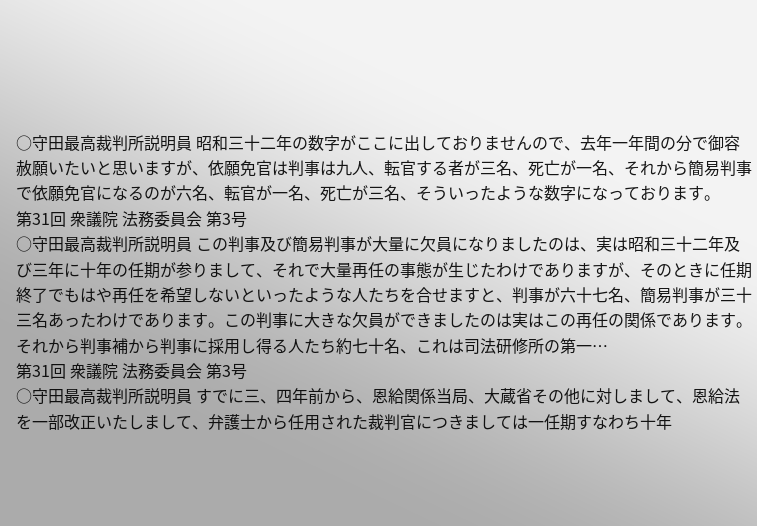○守田最高裁判所説明員 昭和三十二年の数字がここに出しておりませんので、去年一年間の分で御容赦願いたいと思いますが、依願免官は判事は九人、転官する者が三名、死亡が一名、それから簡易判事で依願免官になるのが六名、転官が一名、死亡が三名、そういったような数字になっております。
第31回 衆議院 法務委員会 第3号
○守田最高裁判所説明員 この判事及び簡易判事が大量に欠員になりましたのは、実は昭和三十二年及び三年に十年の任期が参りまして、それで大量再任の事態が生じたわけでありますが、そのときに任期終了でもはや再任を希望しないといったような人たちを合せますと、判事が六十七名、簡易判事が三十三名あったわけであります。この判事に大きな欠員ができましたのは実はこの再任の関係であります。それから判事補から判事に採用し得る人たち約七十名、これは司法研修所の第一…
第31回 衆議院 法務委員会 第3号
○守田最高裁判所説明員 すでに三、四年前から、恩給関係当局、大蔵省その他に対しまして、恩給法を一部改正いたしまして、弁護士から任用された裁判官につきましては一任期すなわち十年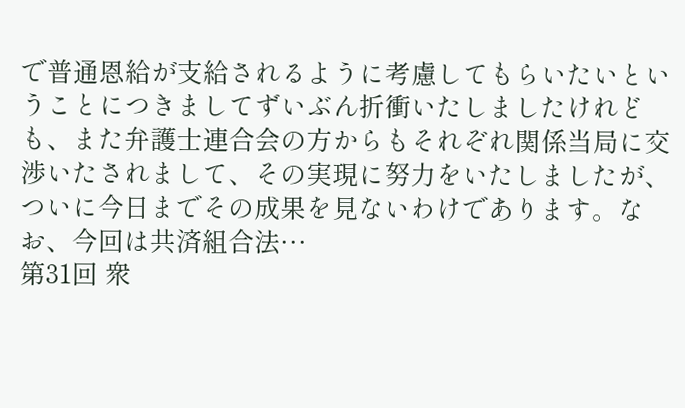で普通恩給が支給されるように考慮してもらいたいということにつきましてずいぶん折衝いたしましたけれども、また弁護士連合会の方からもそれぞれ関係当局に交渉いたされまして、その実現に努力をいたしましたが、ついに今日までその成果を見ないわけであります。なお、今回は共済組合法…
第31回 衆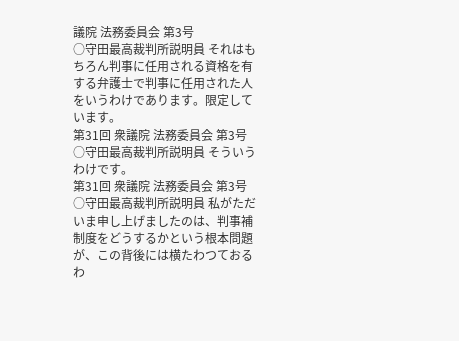議院 法務委員会 第3号
○守田最高裁判所説明員 それはもちろん判事に任用される資格を有する弁護士で判事に任用された人をいうわけであります。限定しています。
第31回 衆議院 法務委員会 第3号
○守田最高裁判所説明員 そういうわけです。
第31回 衆議院 法務委員会 第3号
○守田最高裁判所説明員 私がただいま申し上げましたのは、判事補制度をどうするかという根本問題が、この背後には横たわつておるわ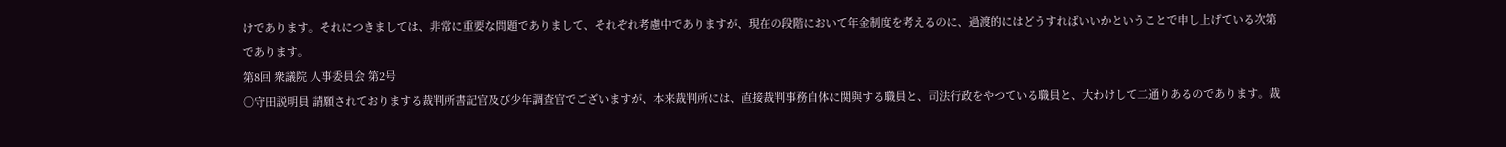けであります。それにつきましては、非常に重要な問題でありまして、それぞれ考慮中でありますが、現在の段階において年金制度を考えるのに、過渡的にはどうすればいいかということで申し上げている次第であります。
第8回 衆議院 人事委員会 第2号
○守田説明員 請願されておりまする裁判所書記官及び少年調査官でございますが、本来裁判所には、直接裁判事務自体に関與する職員と、司法行政をやつている職員と、大わけして二通りあるのであります。裁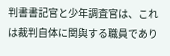判書書記官と少年調査官は、これは裁判自体に関與する職員であり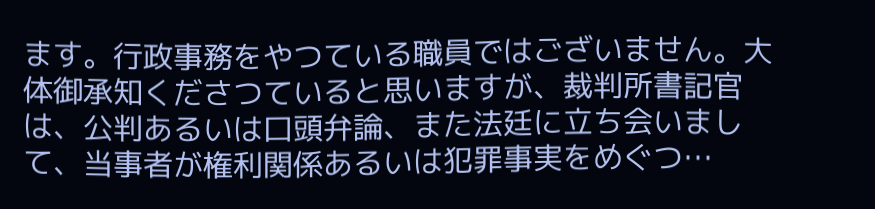ます。行政事務をやつている職員ではございません。大体御承知くださつていると思いますが、裁判所書記官は、公判あるいは口頭弁論、また法廷に立ち会いまして、当事者が権利関係あるいは犯罪事実をめぐつ…